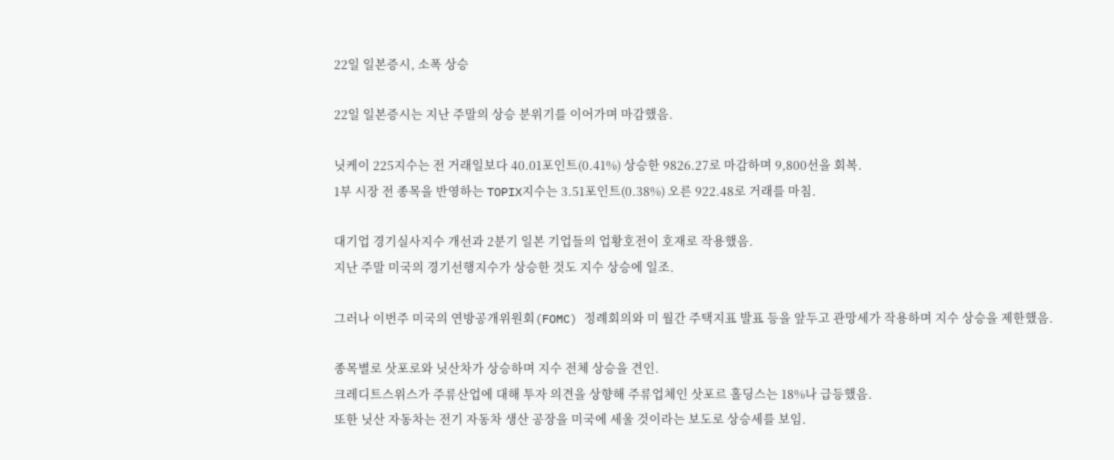22일 일본증시, 소폭 상승

22일 일본증시는 지난 주말의 상승 분위기를 이어가며 마감했음.

닛케이 225지수는 전 거래일보다 40.01포인트(0.41%) 상승한 9826.27로 마감하며 9,800선을 회복.
1부 시장 전 종목을 반영하는 TOPIX지수는 3.51포인트(0.38%) 오른 922.48로 거래를 마침.

대기업 경기실사지수 개선과 2분기 일본 기업들의 업황호전이 호재로 작용했음.
지난 주말 미국의 경기선행지수가 상승한 것도 지수 상승에 일조.

그러나 이번주 미국의 연방공개위원회(FOMC) 정례회의와 미 월간 주택지표 발표 등을 앞두고 관망세가 작용하며 지수 상승을 제한했음.

종목별로 삿포로와 닛산차가 상승하며 지수 전체 상승을 견인.
크레디트스위스가 주류산업에 대해 투자 의견을 상향해 주류업체인 삿포르 홀딩스는 18%나 급등했음.
또한 닛산 자동차는 전기 자동차 생산 공장을 미국에 세울 것이라는 보도로 상승세를 보임.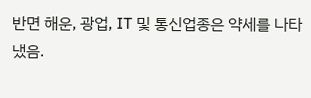반면 해운, 광업, IT 및 통신업종은 약세를 나타냈음.